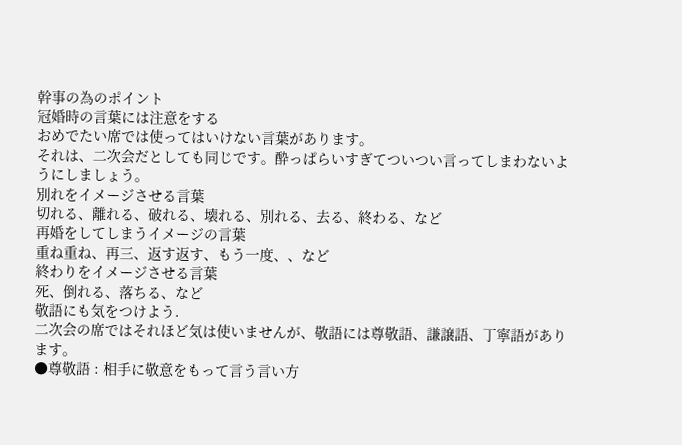幹事の為のポイント
冠婚時の言葉には注意をする
おめでたい席では使ってはいけない言葉があります。
それは、二次会だとしても同じです。酔っぱらいすぎてついつい言ってしまわないようにしましょう。
別れをイメージさせる言葉
切れる、離れる、破れる、壊れる、別れる、去る、終わる、など
再婚をしてしまうイメージの言葉
重ね重ね、再三、返す返す、もう一度、、など
終わりをイメージさせる言葉
死、倒れる、落ちる、など
敬語にも気をつけよう.
二次会の席ではそれほど気は使いませんが、敬語には尊敬語、謙譲語、丁寧語があります。
●尊敬語 : 相手に敬意をもって言う言い方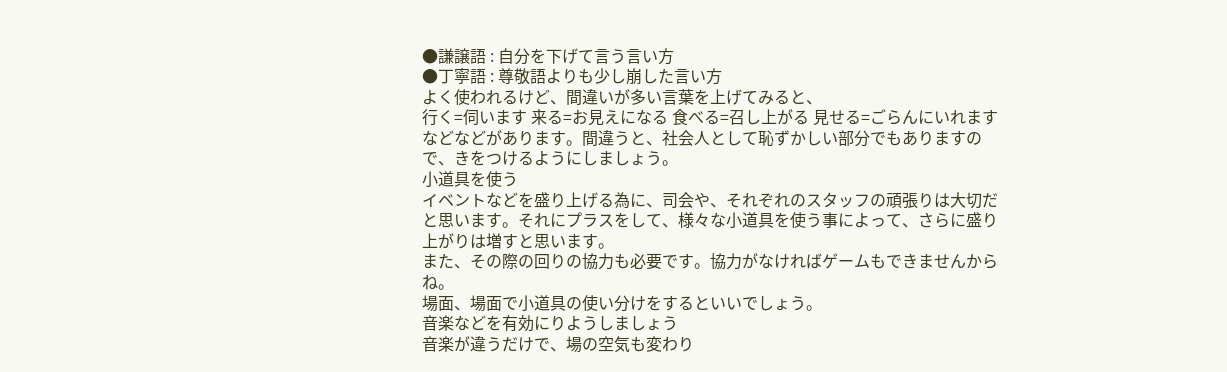●謙譲語 : 自分を下げて言う言い方
●丁寧語 : 尊敬語よりも少し崩した言い方
よく使われるけど、間違いが多い言葉を上げてみると、
行く=伺います 来る=お見えになる 食べる=召し上がる 見せる=ごらんにいれます
などなどがあります。間違うと、社会人として恥ずかしい部分でもありますので、きをつけるようにしましょう。
小道具を使う
イベントなどを盛り上げる為に、司会や、それぞれのスタッフの頑張りは大切だと思います。それにプラスをして、様々な小道具を使う事によって、さらに盛り上がりは増すと思います。
また、その際の回りの協力も必要です。協力がなければゲームもできませんからね。
場面、場面で小道具の使い分けをするといいでしょう。
音楽などを有効にりようしましょう
音楽が違うだけで、場の空気も変わり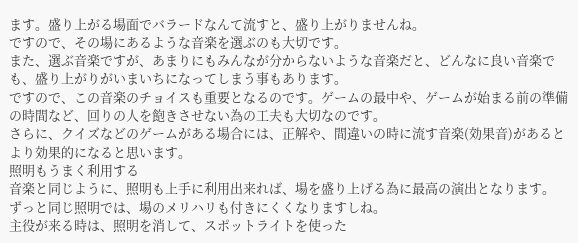ます。盛り上がる場面でバラードなんて流すと、盛り上がりませんね。
ですので、その場にあるような音楽を選ぶのも大切です。
また、選ぶ音楽ですが、あまりにもみんなが分からないような音楽だと、どんなに良い音楽でも、盛り上がりがいまいちになってしまう事もあります。
ですので、この音楽のチョイスも重要となるのです。ゲームの最中や、ゲームが始まる前の準備の時間など、回りの人を飽きさせない為の工夫も大切なのです。
さらに、クイズなどのゲームがある場合には、正解や、間違いの時に流す音楽(効果音)があるとより効果的になると思います。
照明もうまく利用する
音楽と同じように、照明も上手に利用出来れば、場を盛り上げる為に最高の演出となります。
ずっと同じ照明では、場のメリハリも付きにくくなりますしね。
主役が来る時は、照明を消して、スポットライトを使った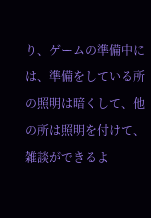り、ゲームの準備中には、準備をしている所の照明は暗くして、他の所は照明を付けて、雑談ができるよ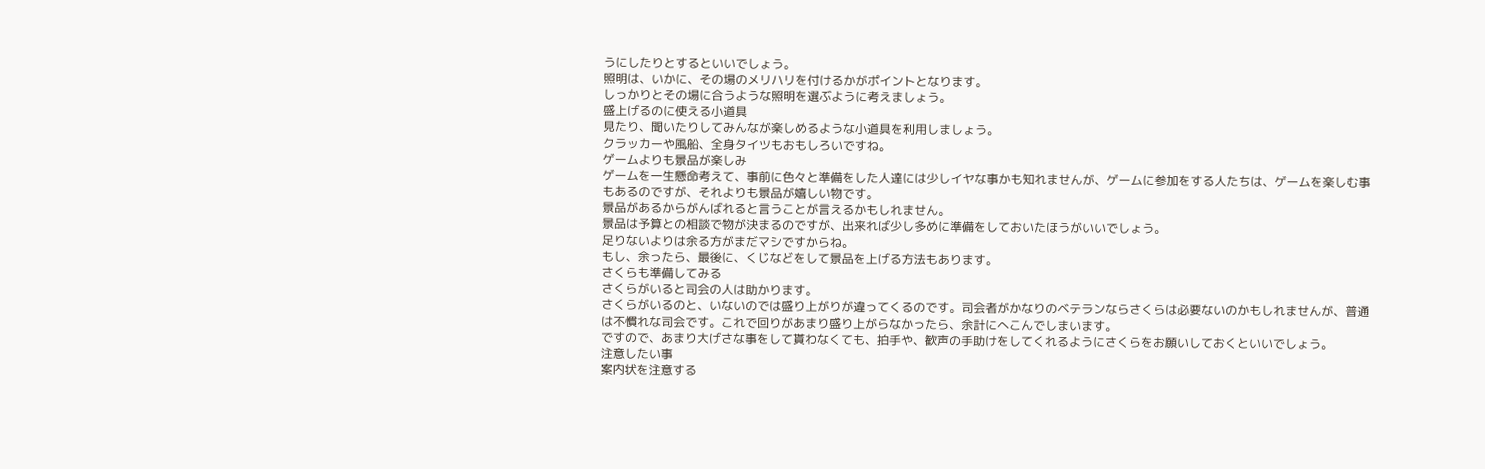うにしたりとするといいでしょう。
照明は、いかに、その場のメリハリを付けるかがポイントとなります。
しっかりとその場に合うような照明を選ぶように考えましょう。
盛上げるのに使える小道具
見たり、聞いたりしてみんなが楽しめるような小道具を利用しましょう。
クラッカーや風船、全身タイツもおもしろいですね。
ゲームよりも景品が楽しみ
ゲームを一生懸命考えて、事前に色々と準備をした人達には少しイヤな事かも知れませんが、ゲームに参加をする人たちは、ゲームを楽しむ事もあるのですが、それよりも景品が嬉しい物です。
景品があるからがんばれると言うことが言えるかもしれません。
景品は予算との相談で物が決まるのですが、出来れば少し多めに準備をしておいたほうがいいでしょう。
足りないよりは余る方がまだマシですからね。
もし、余ったら、最後に、くじなどをして景品を上げる方法もあります。
さくらも準備してみる
さくらがいると司会の人は助かります。
さくらがいるのと、いないのでは盛り上がりが違ってくるのです。司会者がかなりのベテランならさくらは必要ないのかもしれませんが、普通は不慣れな司会です。これで回りがあまり盛り上がらなかったら、余計にへこんでしまいます。
ですので、あまり大げさな事をして貰わなくても、拍手や、歓声の手助けをしてくれるようにさくらをお願いしておくといいでしょう。
注意したい事
案内状を注意する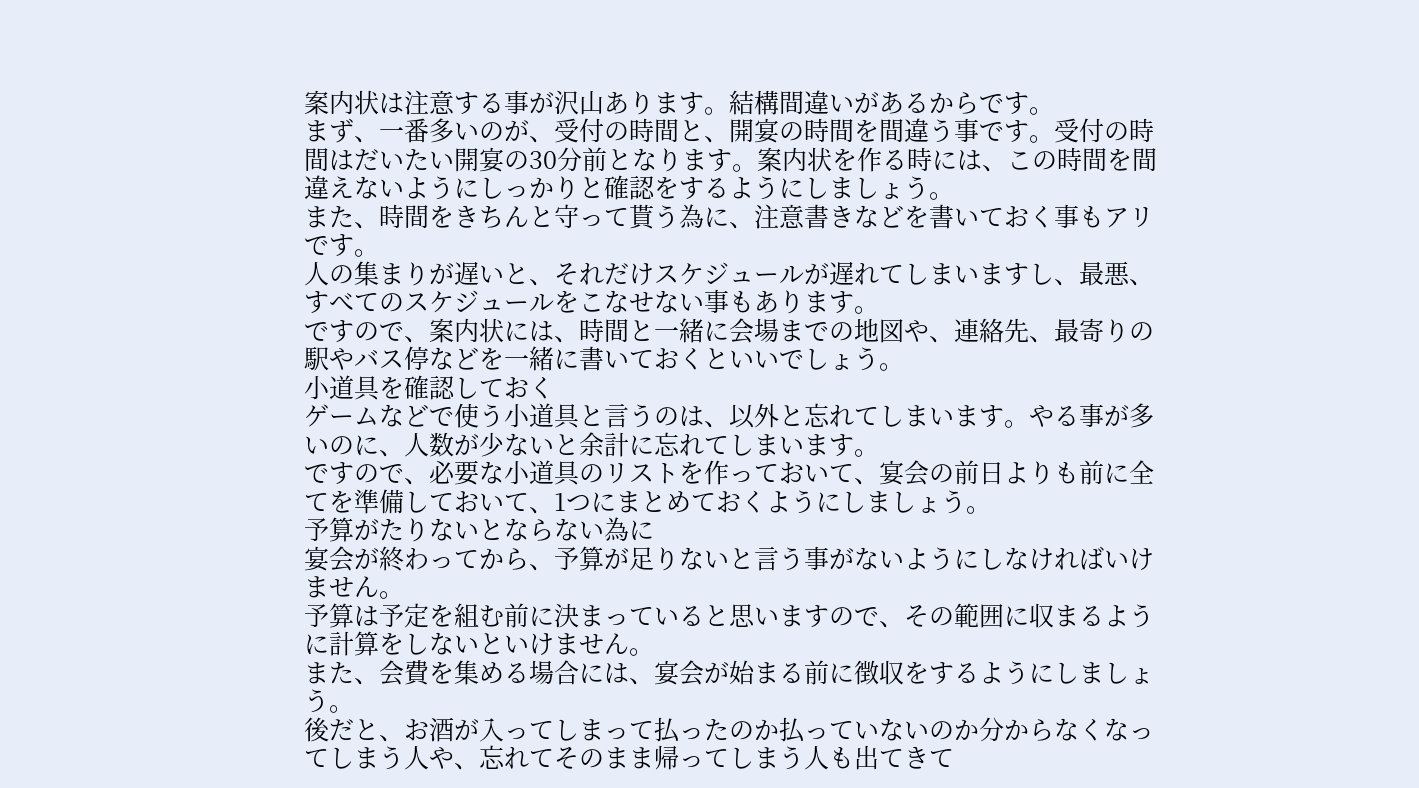案内状は注意する事が沢山あります。結構間違いがあるからです。
まず、一番多いのが、受付の時間と、開宴の時間を間違う事です。受付の時間はだいたい開宴の30分前となります。案内状を作る時には、この時間を間違えないようにしっかりと確認をするようにしましょう。
また、時間をきちんと守って貰う為に、注意書きなどを書いておく事もアリです。
人の集まりが遅いと、それだけスケジュールが遅れてしまいますし、最悪、すべてのスケジュールをこなせない事もあります。
ですので、案内状には、時間と一緒に会場までの地図や、連絡先、最寄りの駅やバス停などを一緒に書いておくといいでしょう。
小道具を確認しておく
ゲームなどで使う小道具と言うのは、以外と忘れてしまいます。やる事が多いのに、人数が少ないと余計に忘れてしまいます。
ですので、必要な小道具のリストを作っておいて、宴会の前日よりも前に全てを準備しておいて、1つにまとめておくようにしましょう。
予算がたりないとならない為に
宴会が終わってから、予算が足りないと言う事がないようにしなければいけません。
予算は予定を組む前に決まっていると思いますので、その範囲に収まるように計算をしないといけません。
また、会費を集める場合には、宴会が始まる前に徴収をするようにしましょう。
後だと、お酒が入ってしまって払ったのか払っていないのか分からなくなってしまう人や、忘れてそのまま帰ってしまう人も出てきて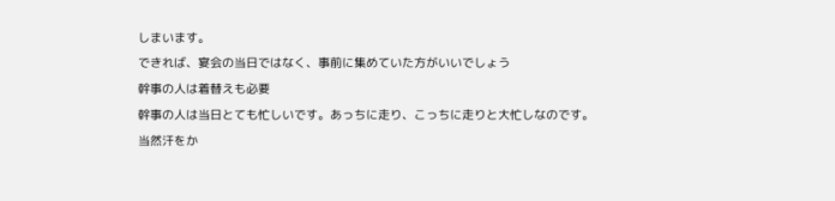しまいます。
できれば、宴会の当日ではなく、事前に集めていた方がいいでしょう
幹事の人は着替えも必要
幹事の人は当日とても忙しいです。あっちに走り、こっちに走りと大忙しなのです。
当然汗をか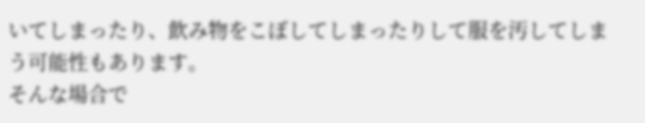いてしまったり、飲み物をこぼしてしまったりして服を汚してしまう可能性もあります。
そんな場合で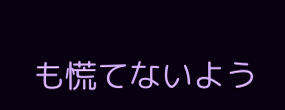も慌てないよう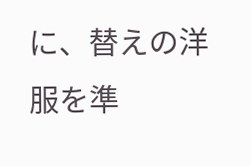に、替えの洋服を準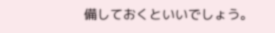備しておくといいでしょう。